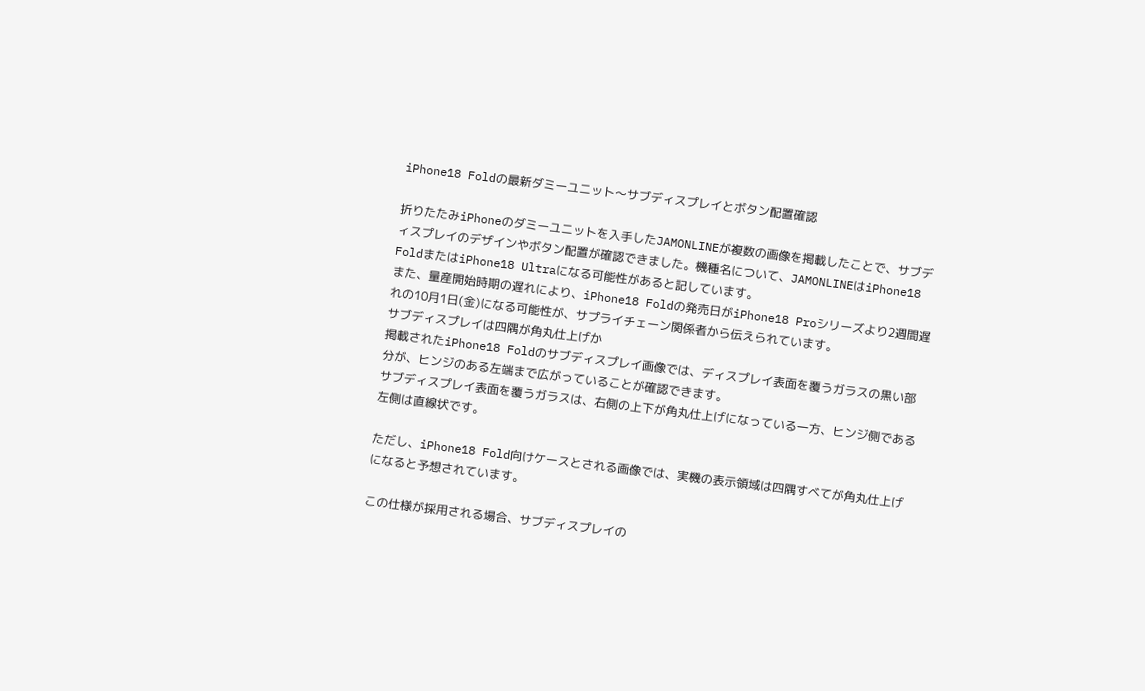iPhone18 Foldの最新ダミーユニット〜サブディスプレイとボタン配置確認

折りたたみiPhoneのダミーユニットを入手したJAMONLINEが複数の画像を掲載したことで、サブディスプレイのデザインやボタン配置が確認できました。機種名について、JAMONLINEはiPhone18 FoldまたはiPhone18 Ultraになる可能性があると記しています。
また、量産開始時期の遅れにより、iPhone18 Foldの発売日がiPhone18 Proシリーズより2週間遅れの10月1日(金)になる可能性が、サプライチェーン関係者から伝えられています。
サブディスプレイは四隅が角丸仕上げか
掲載されたiPhone18 Foldのサブディスプレイ画像では、ディスプレイ表面を覆うガラスの黒い部分が、ヒンジのある左端まで広がっていることが確認できます。
サブディスプレイ表面を覆うガラスは、右側の上下が角丸仕上げになっている一方、ヒンジ側である左側は直線状です。

ただし、iPhone18 Fold向けケースとされる画像では、実機の表示領域は四隅すべてが角丸仕上げになると予想されています。

この仕様が採用される場合、サブディスプレイの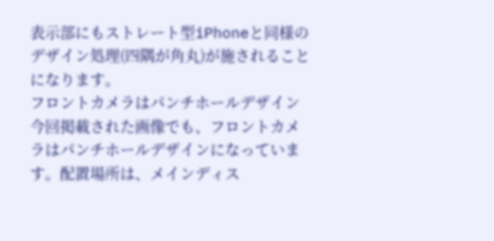表示部にもストレート型iPhoneと同様のデザイン処理(四隅が角丸)が施されることになります。
フロントカメラはパンチホールデザイン
今回掲載された画像でも、フロントカメラはパンチホールデザインになっています。配置場所は、メインディス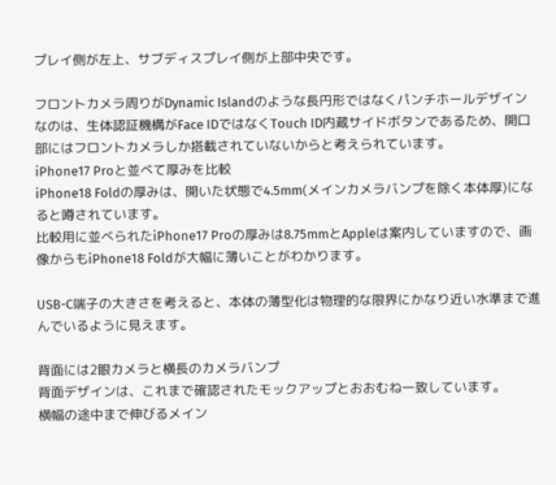プレイ側が左上、サブディスプレイ側が上部中央です。

フロントカメラ周りがDynamic Islandのような長円形ではなくパンチホールデザインなのは、生体認証機構がFace IDではなくTouch ID内蔵サイドボタンであるため、開口部にはフロントカメラしか搭載されていないからと考えられています。
iPhone17 Proと並べて厚みを比較
iPhone18 Foldの厚みは、開いた状態で4.5mm(メインカメラバンプを除く本体厚)になると噂されています。
比較用に並べられたiPhone17 Proの厚みは8.75mmとAppleは案内していますので、画像からもiPhone18 Foldが大幅に薄いことがわかります。

USB-C端子の大きさを考えると、本体の薄型化は物理的な限界にかなり近い水準まで進んでいるように見えます。

背面には2眼カメラと横長のカメラバンプ
背面デザインは、これまで確認されたモックアップとおおむね一致しています。
横幅の途中まで伸びるメイン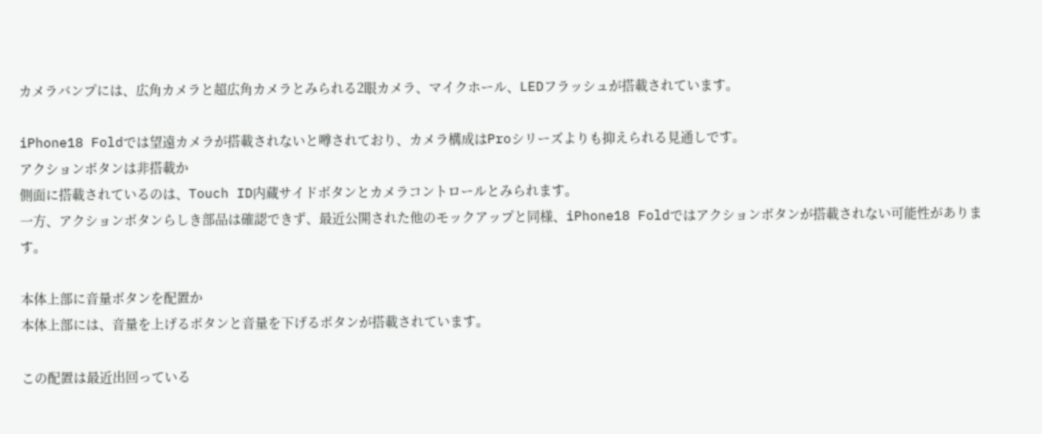カメラバンプには、広角カメラと超広角カメラとみられる2眼カメラ、マイクホール、LEDフラッシュが搭載されています。

iPhone18 Foldでは望遠カメラが搭載されないと噂されており、カメラ構成はProシリーズよりも抑えられる見通しです。
アクションボタンは非搭載か
側面に搭載されているのは、Touch ID内蔵サイドボタンとカメラコントロールとみられます。
一方、アクションボタンらしき部品は確認できず、最近公開された他のモックアップと同様、iPhone18 Foldではアクションボタンが搭載されない可能性があります。

本体上部に音量ボタンを配置か
本体上部には、音量を上げるボタンと音量を下げるボタンが搭載されています。

この配置は最近出回っている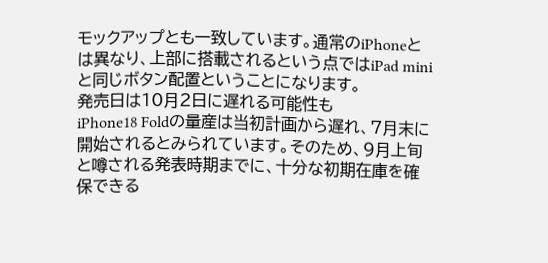モックアップとも一致しています。通常のiPhoneとは異なり、上部に搭載されるという点ではiPad miniと同じボタン配置ということになります。
発売日は10月2日に遅れる可能性も
iPhone18 Foldの量産は当初計画から遅れ、7月末に開始されるとみられています。そのため、9月上旬と噂される発表時期までに、十分な初期在庫を確保できる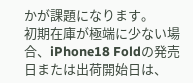かが課題になります。
初期在庫が極端に少ない場合、iPhone18 Foldの発売日または出荷開始日は、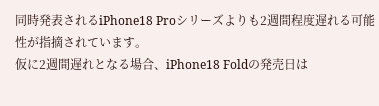同時発表されるiPhone18 Proシリーズよりも2週間程度遅れる可能性が指摘されています。
仮に2週間遅れとなる場合、iPhone18 Foldの発売日は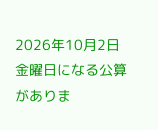2026年10月2日金曜日になる公算がありま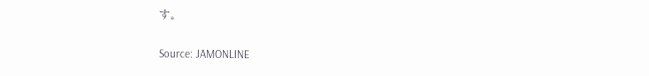す。

Source: JAMONLINE